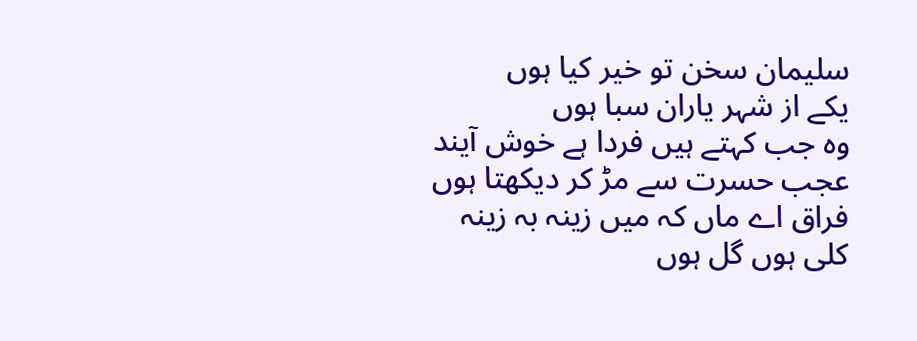سلیمان سخن تو خیر کیا ہوں
یکے از شہر یاران سبا ہوں
وہ جب کہتے ہیں فردا ہے خوش آیند
عجب حسرت سے مڑ کر دیکھتا ہوں
فراق اے ماں کہ میں زینہ بہ زینہ
کلی ہوں گل ہوں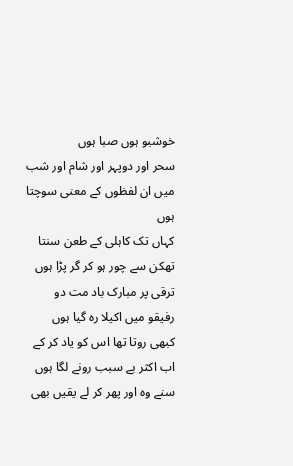خوشبو ہوں صبا ہوں
سحر اور دوپہر اور شام اور شب
میں ان لفظوں کے معنی سوچتا ہوں
کہاں تک کاہلی کے طعن سنتا
تھکن سے چور ہو کر گر پڑا ہوں
ترقی پر مبارک باد مت دو
رفیقو میں اکیلا رہ گیا ہوں
کبھی روتا تھا اس کو یاد کر کے
اب اکثر بے سبب رونے لگا ہوں
سنے وہ اور پھر کر لے یقیں بھی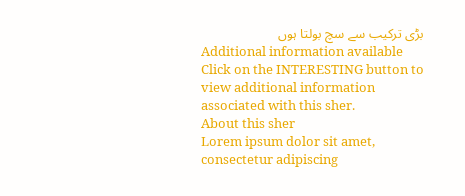بڑی ترکیب سے سچ بولتا ہوں
Additional information available
Click on the INTERESTING button to view additional information associated with this sher.
About this sher
Lorem ipsum dolor sit amet, consectetur adipiscing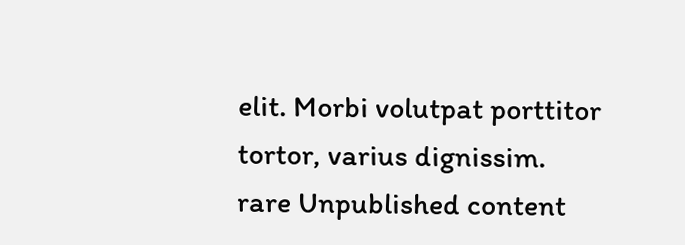elit. Morbi volutpat porttitor tortor, varius dignissim.
rare Unpublished content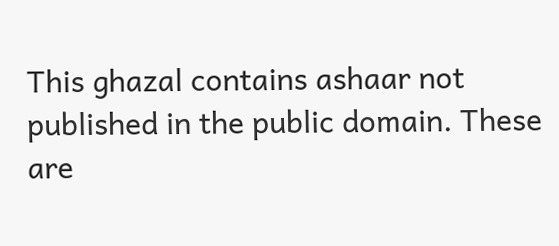This ghazal contains ashaar not published in the public domain. These are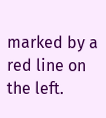marked by a red line on the left.